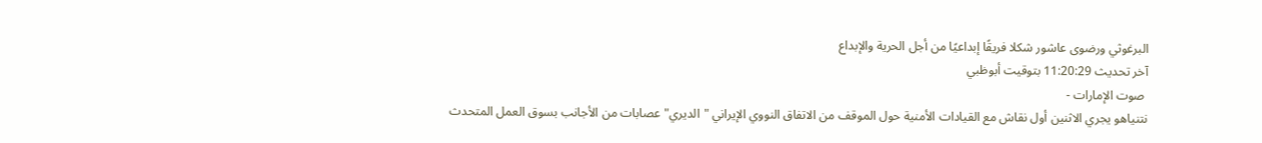البرغوثي ورضوى عاشور شكلا فريقًا إبداعيًا من أجل الحرية والإبداع
آخر تحديث 11:20:29 بتوقيت أبوظبي
 صوت الإمارات -
نتنياهو يجري الاثنين أول نقاش مع القيادات الأمنية حول الموقف من الاتفاق النووي الإيراني "الديري" عصابات من الأجانب بسوق العمل المتحدث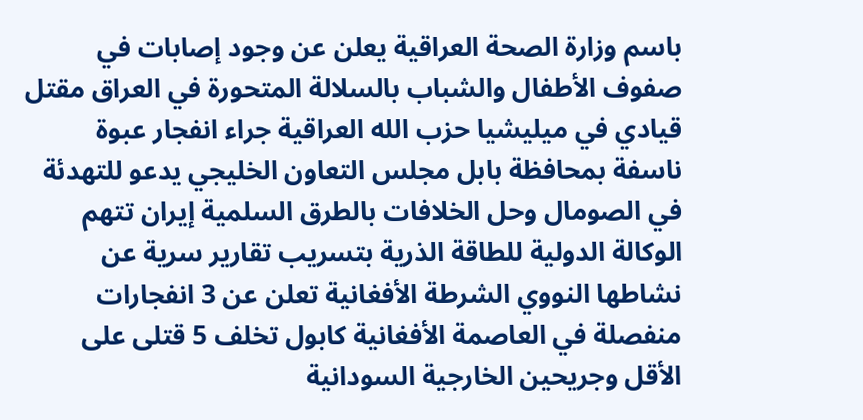باسم وزارة الصحة العراقية يعلن عن وجود إصابات في صفوف الأطفال والشباب بالسلالة المتحورة في العراق مقتل قيادي في ميليشيا حزب الله العراقية جراء انفجار عبوة ناسفة بمحافظة بابل مجلس التعاون الخليجي يدعو للتهدئة في الصومال وحل الخلافات بالطرق السلمية إيران تتهم الوكالة الدولية للطاقة الذرية بتسريب تقارير سرية عن نشاطها النووي الشرطة الأفغانية تعلن عن 3 انفجارات منفصلة في العاصمة الأفغانية كابول تخلف 5 قتلى على الأقل وجريحين الخارجية السودانية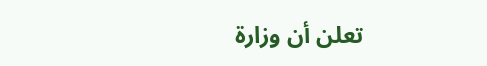تعلن أن وزارة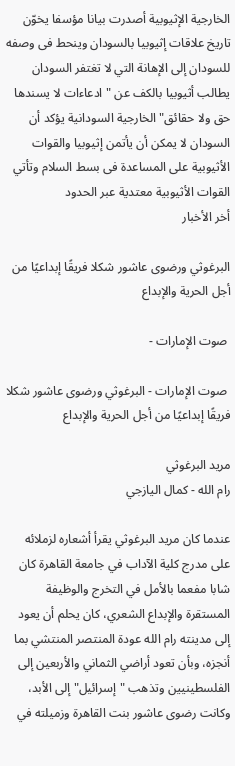الخارجية الإثيوبية أصدرت بيانا مؤسفا يخوّن تاريخ علاقات إثيوبيا بالسودان وينحط فى وصفه للسودان إلى الإهانة التي لا تغتفر السودان يطالب أثيوبيا بالكف عن "ادعاءات لا يسندها حق ولا حقائق" الخارجية السودانية يؤكد أن السودان لا يمكن أن يأتمن إثيوبيا والقوات الأثيوبية على المساعدة فى بسط السلام وتأتي القوات الأثيوبية معتدية عبر الحدود
أخر الأخبار

البرغوثي ورضوى عاشور شكلا فريقًا إبداعيًا من أجل الحرية والإبداع

 صوت الإمارات -

 صوت الإمارات - البرغوثي ورضوى عاشور شكلا فريقًا إبداعيًا من أجل الحرية والإبداع

مريد البرغوثي
رام الله - كمال اليازجي

عندما كان مريد البرغوثي يقرأ أشعاره لزملائه على مدرج كلية الآداب في جامعة القاهرة كان شابا مفعما بالأمل في التخرج والوظيفة المستقرة والإبداع الشعري، كان يحلم أن يعود إلى مدينته رام الله عودة المنتصر المنتشي بما أنجزه، وبأن تعود أراضي الثماني والأربعين إلى الفلسطينيين وتذهب "إسرائيل" إلى الأبد، وكانت رضوى عاشور بنت القاهرة وزميلته في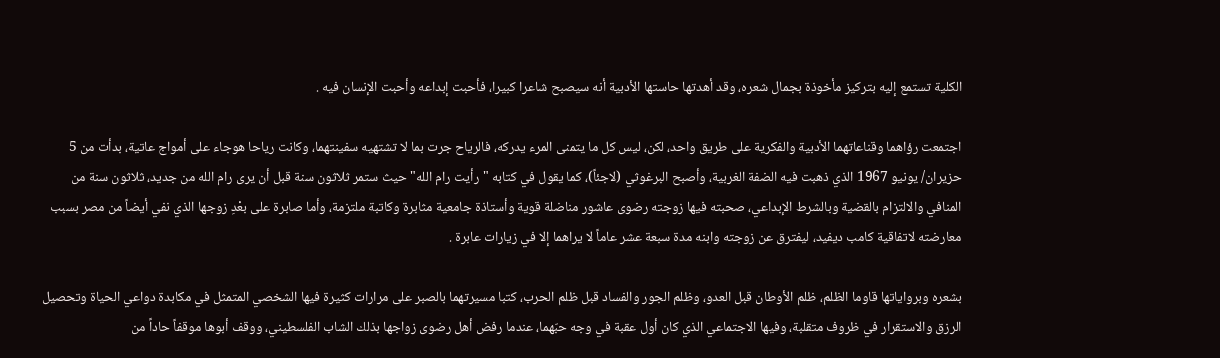الكلية تستمع إليه بتركيز مأخوذة بجمال شعره، وقد أهدتها حاستها الأدبية أنه سيصبح شاعرا كبيرا، فأحبت إبداعه وأحبت الإنسان فيه .

اجتمعت رؤاهما وقناعاتهما الأدبية والفكرية على طريق واحد، لكن، ليس كل ما يتمنى المرء يدركه، فالرياح جرت بما لا تشتهيه سفينتهما، وكانت رياحا هوجاء على أمواج عاتية، بدأت من 5 حزيران/ يونيو 1967 الذي ذهبت فيه الضفة الغربية، وأصبح البرغوثي (لاجئاً)، كما يقول في كتابه "رأيت رام الله" حيث ستمر ثلاثون سنة قبل أن يرى رام الله من جديد، ثلاثون سنة من المنافي والالتزام بالقضية وبالشرط الإبداعي، صحبته فيها زوجته رضوى عاشور مناضلة قوية وأستاذة جامعية مثابرة وكاتبة ملتزمة، وأما صابرة على بعْدِ زوجها الذي نفي أيضاً من مصر بسبب معارضته لاتفاقية كامب ديفيد، ليفترق عن زوجته وابنه مدة سبعة عشر عاماً لا يراهما إلا في زيارات عابرة .

بشعره وبرواياتها قاوما الظلم، ظلم الأوطان قبل العدو، وظلم الجور والفساد قبل ظلم الحرب، كتبا مسيرتهما بالصبر على مرارات كثيرة فيها الشخصي المتمثل في مكابدة دواعي الحياة وتحصيل الرزق والاستقرار في ظروف متقلبة، وفيها الاجتماعي الذي كان أول عقبة في وجه حبّهما، عندما رفض أهل رضوى زواجها بذلك الشاب الفلسطيني، ووقف أبوها موقفاً حاداً من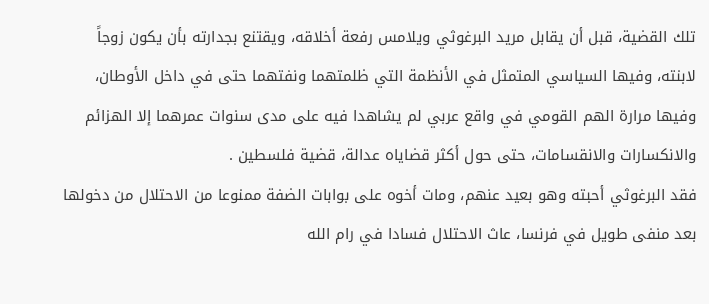تلك القضية، قبل أن يقابل مريد البرغوثي ويلامس رفعة أخلاقه، ويقتنع بجدارته بأن يكون زوجاً لابنته، وفيها السياسي المتمثل في الأنظمة التي ظلمتهما ونفتهما حتى في داخل الأوطان، وفيها مرارة الهم القومي في واقع عربي لم يشاهدا فيه على مدى سنوات عمرهما إلا الهزائم والانكسارات والانقسامات، حتى حول أكثر قضاياه عدالة، قضية فلسطين .
فقد البرغوثي أحبته وهو بعيد عنهم، ومات أخوه على بوابات الضفة ممنوعا من الاحتلال من دخولها بعد منفى طويل في فرنسا، عاث الاحتلال فسادا في رام الله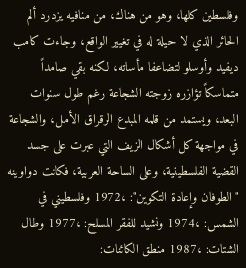وفلسطين كلها، وهو من هناك، من منافيه يزدرد ألم الحائر الذي لا حيلة له في تغيير الواقع، وجاءت كامب ديفيد وأوسلو لتضاعفا مأساته، لكنه بقي صامداً متماسكاً تؤازره زوجته الشجاعة رغم طول سنوات البعد، ويستمد من قلمه المبدع الرقراق الأمل، والشجاعة في مواجهة كل أشكال الزيف التي عبرت على جسد القضية الفلسطينية، وعلى الساحة العربية، فكانت دواوينه "الطوفان وإعادة التكوين": ،1972 وفلسطيني في الشمس: ،1974 ونشيد للفقر المسلح: ،1977 وطال الشتات: ،1987 منطق الكائنات: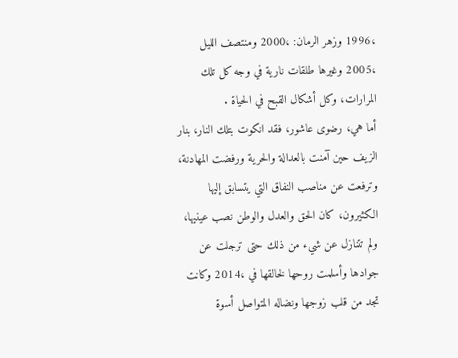،1996 وزهر الرمان: ،2000 ومنتصف الليل ،2005 وغيرها طلقات نارية في وجه كل تلك المرارات، وكل أشكال القبح في الحياة .
أما هي، رضوى عاشور، فقد انكوت بتلك النار، بنار الزيف حين آمنت بالعدالة والحرية ورفضت المهادنة، وترفعت عن مناصب النفاق التي يتسابق إليها الكثيرون، كان الحق والعدل والوطن نصب عينيها، ولم تتنازل عن شيء من ذلك حتى ترجلت عن جوادها وأسلمت روحها لخالقها في ،2014 وكانت تجد من قلب زوجها ونضاله المتواصل أسوة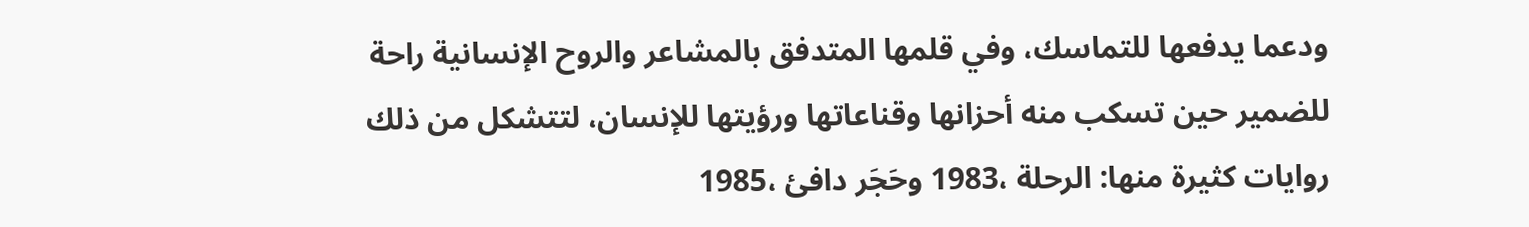ودعما يدفعها للتماسك، وفي قلمها المتدفق بالمشاعر والروح الإنسانية راحة للضمير حين تسكب منه أحزانها وقناعاتها ورؤيتها للإنسان، لتتشكل من ذلك روايات كثيرة منها: الرحلة ،1983 وحَجَر دافئ ،1985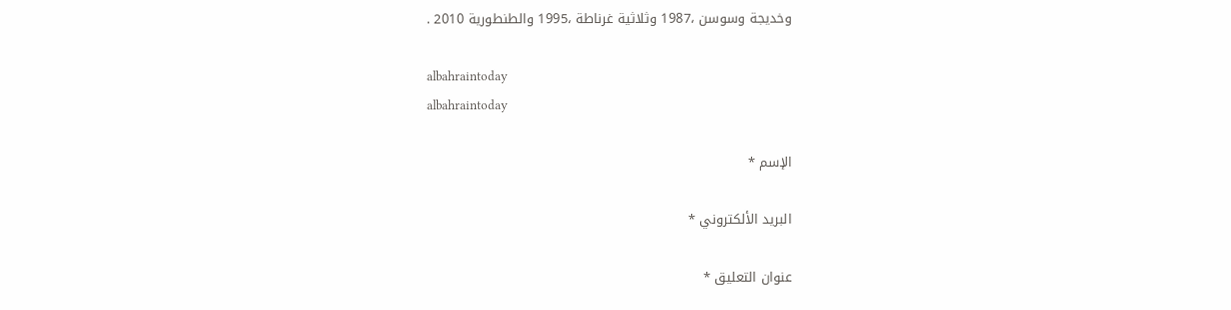وخديجة وسوسن ،1987 وثلاثية غرناطة ،1995 والطنطورية 2010 .

albahraintoday
albahraintoday

الإسم *

البريد الألكتروني *

عنوان التعليق *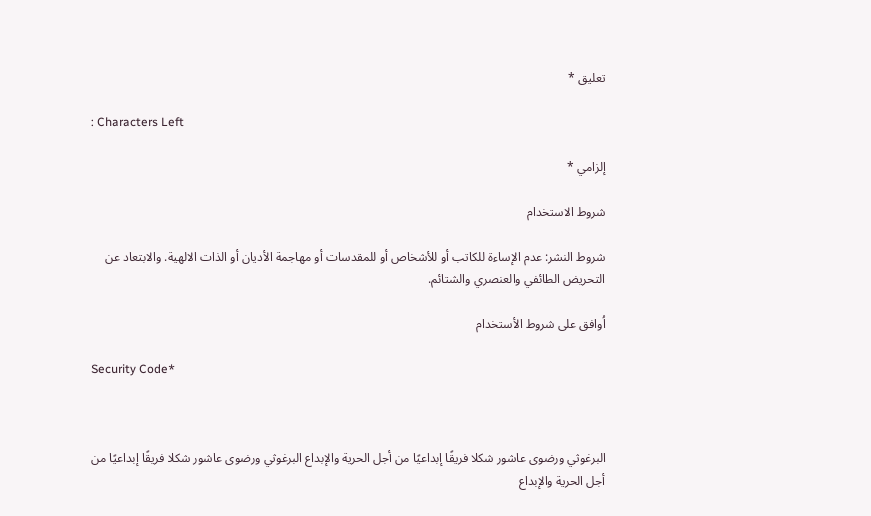تعليق *

: Characters Left

إلزامي *

شروط الاستخدام

شروط النشر: عدم الإساءة للكاتب أو للأشخاص أو للمقدسات أو مهاجمة الأديان أو الذات الالهية. والابتعاد عن التحريض الطائفي والعنصري والشتائم.

اُوافق على شروط الأستخدام

Security Code*



البرغوثي ورضوى عاشور شكلا فريقًا إبداعيًا من أجل الحرية والإبداع البرغوثي ورضوى عاشور شكلا فريقًا إبداعيًا من أجل الحرية والإبداع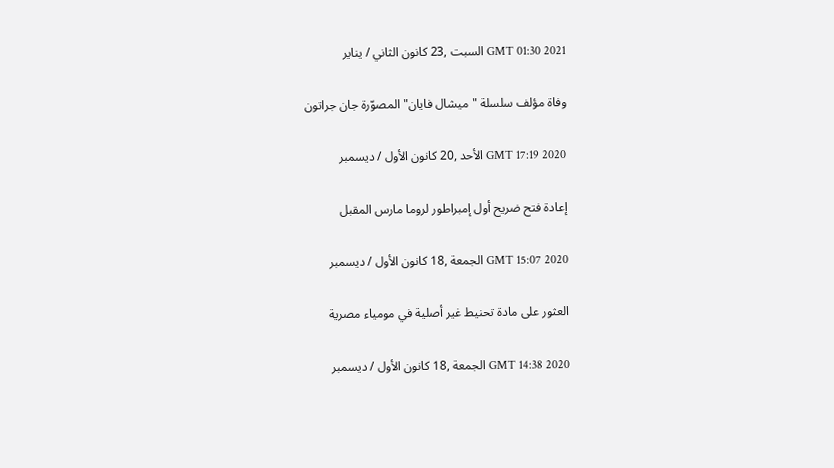GMT 01:30 2021 السبت ,23 كانون الثاني / يناير

وفاة مؤلف سلسلة "ميشال فايان" المصوّرة جان جراتون

GMT 17:19 2020 الأحد ,20 كانون الأول / ديسمبر

إعادة فتح ضريح أول إمبراطور لروما مارس المقبل

GMT 15:07 2020 الجمعة ,18 كانون الأول / ديسمبر

العثور على مادة تحنيط غير أصلية في مومياء مصرية

GMT 14:38 2020 الجمعة ,18 كانون الأول / ديسمبر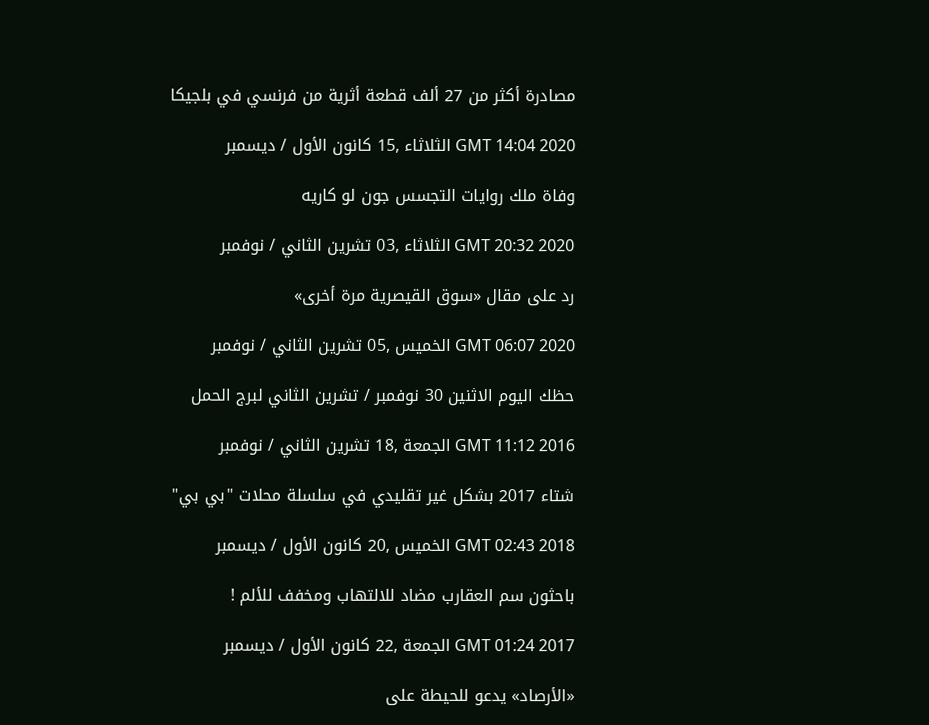مصادرة أكثر من 27 ألف قطعة أثرية من فرنسي في بلجيكا

GMT 14:04 2020 الثلاثاء ,15 كانون الأول / ديسمبر

وفاة ملك روايات التجسس جون لو كاريه

GMT 20:32 2020 الثلاثاء ,03 تشرين الثاني / نوفمبر

رد على مقال «سوق القيصرية مرة أخرى»

GMT 06:07 2020 الخميس ,05 تشرين الثاني / نوفمبر

حظك اليوم الاثنين 30 نوفمبر / تشرين الثاني لبرج الحمل

GMT 11:12 2016 الجمعة ,18 تشرين الثاني / نوفمبر

شتاء 2017 بشكل غير تقليدي في سلسلة محلات "بي بي"

GMT 02:43 2018 الخميس ,20 كانون الأول / ديسمبر

باحثون سم العقارب مضاد للالتهاب ومخفف للألم !

GMT 01:24 2017 الجمعة ,22 كانون الأول / ديسمبر

«الأرصاد» يدعو للحيطة على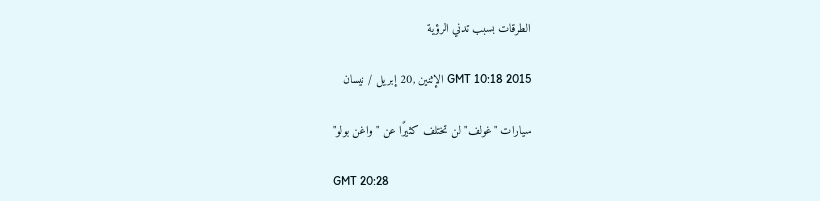الطرقات بسبب تدني الرؤية

GMT 10:18 2015 الإثنين ,20 إبريل / نيسان

سيارات "غولف" لن تختلف كثيرًا عن "واغن بولو"

GMT 20:28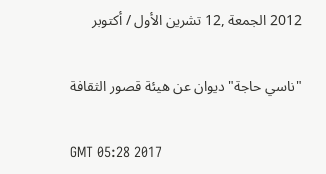2012 الجمعة ,12 تشرين الأول / أكتوبر

"ناسي حاجة" ديوان عن هيئة قصور الثقافة

GMT 05:28 2017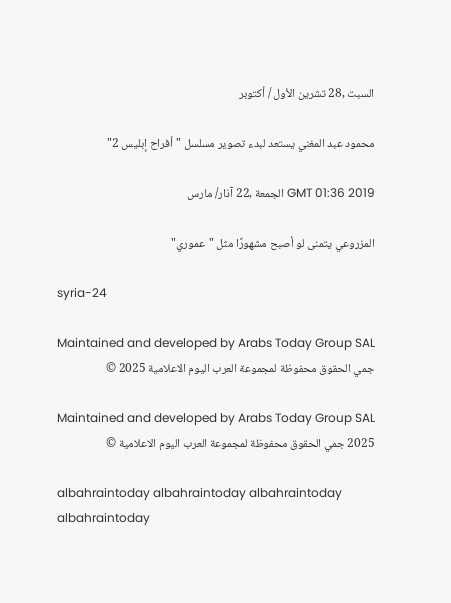السبت ,28 تشرين الأول / أكتوبر

محمود عبد المغني يستعد لبدء تصوير مسلسل "أفراح إبليس 2"

GMT 01:36 2019 الجمعة ,22 آذار/ مارس

المزروعي يتمنى لو أصبح مشهورًا مثل "عموري"

syria-24

Maintained and developed by Arabs Today Group SAL
جمي الحقوق محفوظة لمجموعة العرب اليوم الاعلامية 2025 ©

Maintained and developed by Arabs Today Group SAL
2025 جمي الحقوق محفوظة لمجموعة العرب اليوم الاعلامية ©

albahraintoday albahraintoday albahraintoday albahraintoday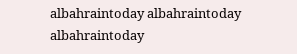albahraintoday albahraintoday albahraintoday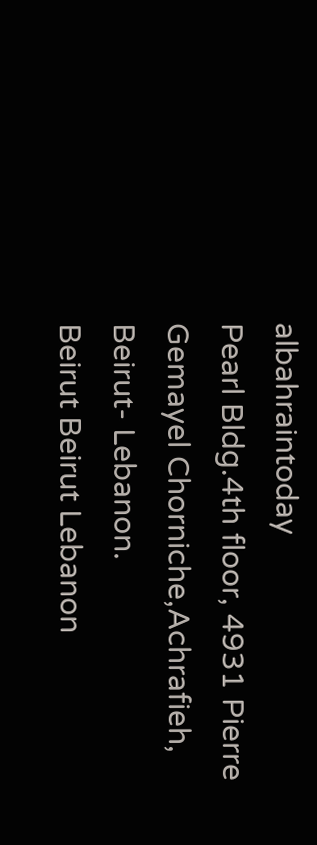albahraintoday
Pearl Bldg.4th floor, 4931 Pierre Gemayel Chorniche,Achrafieh, Beirut- Lebanon.
Beirut Beirut Lebanon